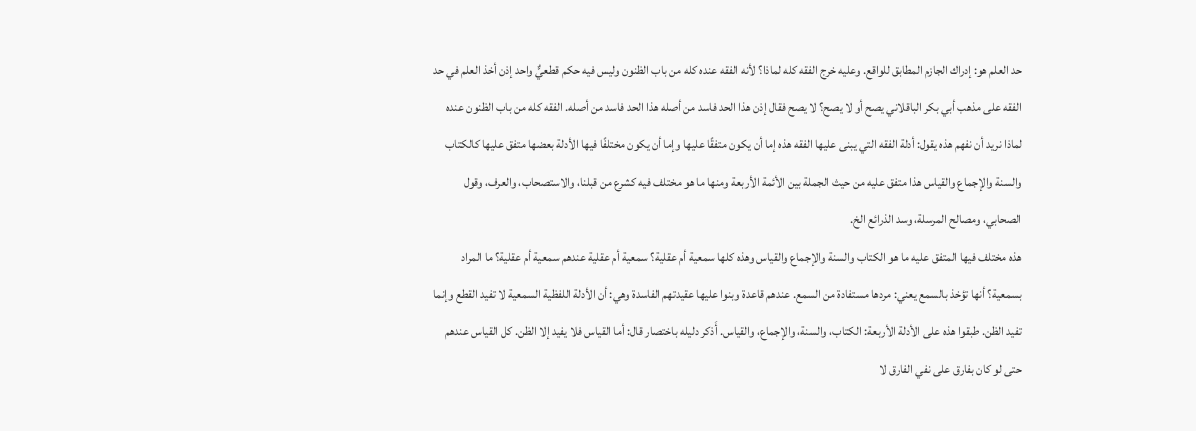حد العلم هو: إدراك الجازم المطابق للواقع. وعليه خرج الفقه كله لماذا؟ لأنه الفقه عنده كله من باب الظنون وليس فيه حكم قطعيٌّ واحد إذن أخذ العلم في حد الفقه على مذهب أبي بكر الباقلاني يصح أو لا يصح؟ لا يصح فقال إذن هذا الحد فاسد من أصله هذا الحد فاسد من أصله. الفقه كله من باب الظنون عنده لماذا نريد أن نفهم هذه يقول: أدلة الفقه التي يبنى عليها الفقه هذه إما أن يكون متفقًا عليها وإما أن يكون مختلفًا فيها الأدلة بعضها متفق عليها كالكتاب والسنة والإجماع والقياس هذا متفق عليه من حيث الجملة بين الأئمة الأربعة ومنها ما هو مختلف فيه كشرع من قبلنا، والاستصحاب، والعرف، وقول الصحابي، ومصالح المرسلة، وسد الذرائع الخ.
هذه مختلف فيها المتفق عليه ما هو الكتاب والسنة والإجماع والقياس وهذه كلها سمعية أم عقلية؟ سمعية أم عقلية عندهم سمعية أم عقلية؟ ما المراد بسمعية؟ أنها تؤخذ بالسمع يعني: مردها مستفادة من السمع. عندهم قاعدة وبنوا عليها عقيدتهم الفاسدة وهي: أن الأدلة اللفظية السمعية لا تفيد القطع وإنما تفيد الظن. طبقوا هذه على الأدلة الأربعة: الكتاب، والسنة، والإجماع، والقياس. أَذكر دليله باختصار قال: أما القياس فلا يفيد إلا الظن. كل القياس عندهم حتى لو كان بفارق على نفي الفارق لا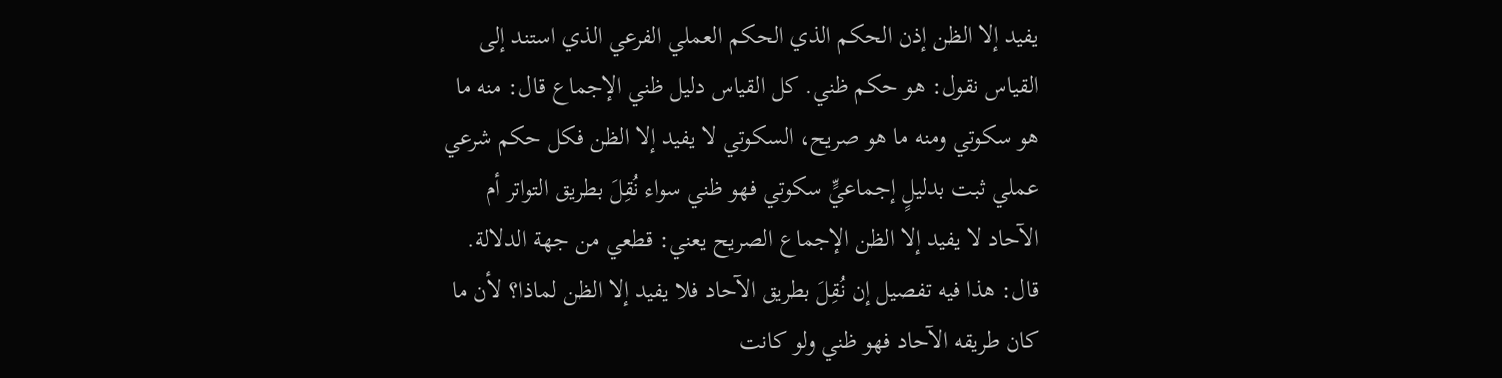يفيد إلا الظن إذن الحكم الذي الحكم العملي الفرعي الذي استند إلى القياس نقول: هو حكم ظني. كل القياس دليل ظني الإجماع قال: منه ما هو سكوتي ومنه ما هو صريح، السكوتي لا يفيد إلا الظن فكل حكم شرعي عملي ثبت بدليلٍ إجماعيٍّ سكوتي فهو ظني سواء نُقِلَ بطريق التواتر أم الآحاد لا يفيد إلا الظن الإجماع الصريح يعني: قطعي من جهة الدلالة. قال: هذا فيه تفصيل إن نُقِلَ بطريق الآحاد فلا يفيد إلا الظن لماذا؟ لأن ما كان طريقه الآحاد فهو ظني ولو كانت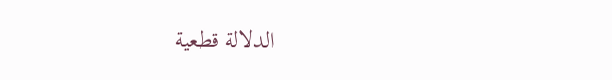الدلالة قطعية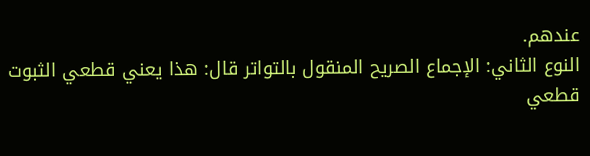عندهم.
النوع الثاني: الإجماع الصريح المنقول بالتواتر قال: هذا يعني قطعي الثبوت قطعي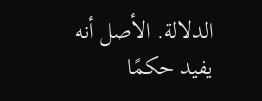الدلالة. الأصل أنه يفيد حكمًا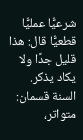شرعيًّا عمليًّا قطعيًّا قال: هذا قليل جدًا ولا يكاد يذكر.
السنة قسمان: متواتر،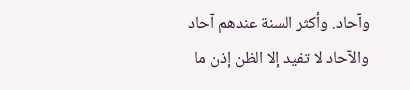وآحاد. وأكثر السنة عندهم آحاد والآحاد لا تفيد إلا الظن إذن ما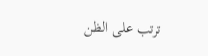ترتب على الظن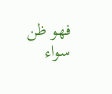فهو ظن سواء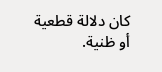كان دلالة قطعية أو ظنية.